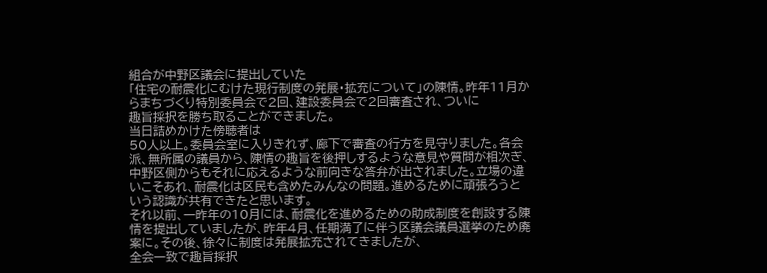組合が中野区議会に提出していた
「住宅の耐震化にむけた現行制度の発展・拡充について」の陳情。昨年11月からまちづくり特別委員会で2回、建設委員会で2回審査され、ついに
趣旨採択を勝ち取ることができました。
当日詰めかけた傍聴者は
50人以上。委員会室に入りきれず、廊下で審査の行方を見守りました。各会派、無所属の議員から、陳情の趣旨を後押しするような意見や質問が相次ぎ、中野区側からもそれに応えるような前向きな答弁が出されました。立場の違いこそあれ、耐震化は区民も含めたみんなの問題。進めるために頑張ろうという認識が共有できたと思います。
それ以前、一昨年の10月には、耐震化を進めるための助成制度を創設する陳情を提出していましたが、昨年4月、任期満了に伴う区議会議員選挙のため廃案に。その後、徐々に制度は発展拡充されてきましたが、
全会一致で趣旨採択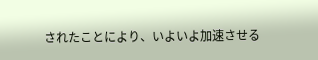されたことにより、いよいよ加速させる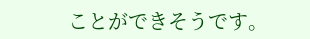ことができそうです。